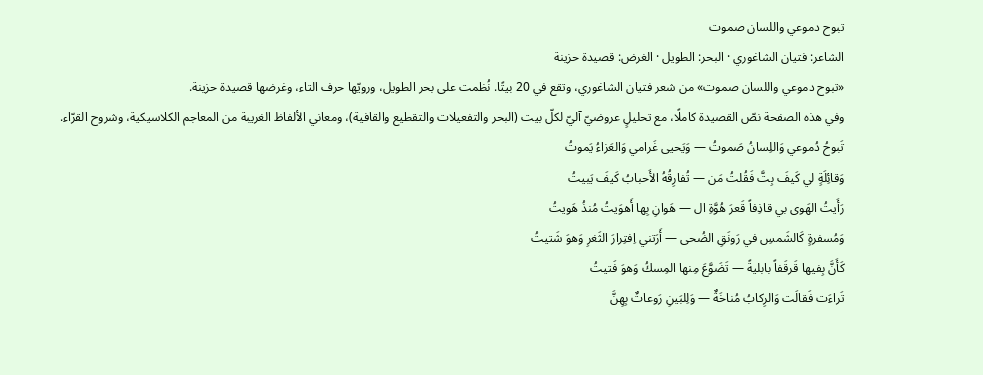تبوح دموعي واللسان صموت
الشاعر: فتيان الشاغوري · البحر: الطويل · الغرض: قصيدة حزينة
«تبوح دموعي واللسان صموت» من شعر فتيان الشاغوري، وتقع في 20 بيتًا. نُظمت على بحر الطويل، ورويّها حرف التاء، وغرضها قصيدة حزينة.
وفي هذه الصفحة نصّ القصيدة كاملًا، مع تحليلٍ عروضيّ آليّ لكلّ بيت (البحر والتفعيلات والتقطيع والقافية)، ومعاني الألفاظ الغريبة من المعاجم الكلاسيكية، وشروح القرّاء.
تَبوحُ دُموعي وَاللِسانُ صَموتُ — وَيَحيى غَرامي وَالعَزاءُ يَموتُ
وَقائِلَةٍ لي كَيفَ بِتَّ فَقُلتُ مَن — تُفارِقُهُ الأَحبابُ كَيفَ يَبيتُ
رَأَيتُ الهَوى بي قاذِفاً قَعرَ هُوَّةِ ال — هَوانِ بِها أَهوَيتُ مُنذُ هَويتُ
وَمُسفرةٍ كَالشَمسِ في رَونَقِ الضُحى — أَرَتني اِفتِرارَ الثَغرِ وَهوَ شَتيتُ
كَأَنَّ بِفيها قَرقَفاً بابليةً — تَضَوَّعَ مِنها المِسكُ وَهوَ فَتيتُ
تَراءَت فَقالَت وَالرِكابُ مُناخَةٌ — وَلِلبَينِ رَوعاتٌ بِهِنَّ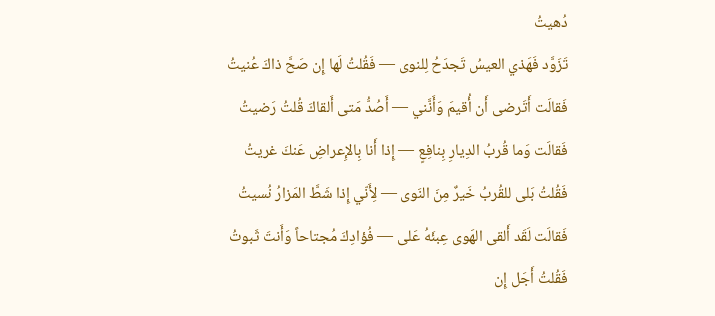دُهيتُ
تَزَوَّد فَهَذي العيسُ تَجدَحُ لِلنوى — فَقُلتُ لَها إِن صَحَّ ذاكَ عُنيتُ
فَقالَت أَتَرضى أَن أُقيمَ وَأَنَّني — أَصُدُّ مَتى أَلقاكَ قُلتُ رَضيتُ
فَقالَت وَما قُربُ الدِيارِ بِنافِعٍ — إِذا أَنا بِالإِعراضِ عَنكَ غريتُ
فَقُلتُ بَلى للقُربُ خَيرٌ مِنَ النَوى — لِأَنّي إِذا شَطَّ المَزارُ نُسيتُ
فَقالَت لَقَد أَلقى الهَوى عِبئَهُ عَلى — فُؤادِكَ مُجتاحاً وَأَنتَ ثَبوتُ
فَقُلتُ أَجَل إِن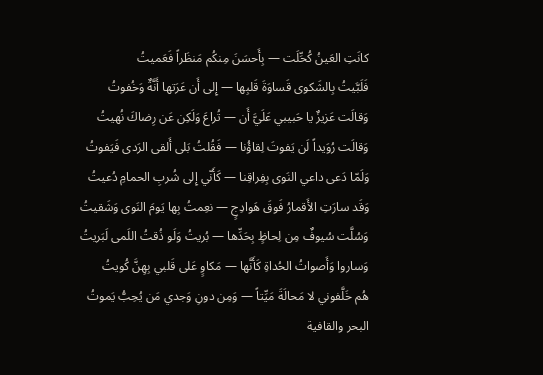كانَتِ العَينُ كُحِّلَت — بِأَحسَنَ مِنكُم مَنظَراً فَعَميتُ
فَلَبَّيتُ بِالشَكوى قَساوَةَ قَلبِها — إِلى أَن عَرَتها أَنَّةٌ وَخُفوتُ
وَقالَت عَزيزٌ يا حَبيبي عَلَيَّ أَن — تُراعَ وَلَكِن عَن رِضاكَ نُهيتُ
وَقالَت رُوَيداً لَن يَفوتَ لِقاؤُنا — فَقُلتُ بَلى أَلقى الرَدى فَيَفوتُ
وَلَمّا دَعى داعي النَوى بِفِراقِنا — كَأَنّي إِلى شُربِ الحمامِ دُعيتُ
وَقَد سارَتِ الأَقمارُ فَوقَ هَوادِجٍ — نعِمتُ بِها يَومَ النَوى وَشَقيتُ
وَسُلَّت سُيوفٌ مِن لِحاظٍ بِحَدِّها — بُريتُ وَلَو ذُقتُ اللَمى لَبَريتُ
وَساروا وَأَصواتُ الحُداةِ كَأَنَّها — مَكاوٍ عَلى قَلبي بِهِنَّ كُويتُ
هُم خَلَّفوني لا مَحالَةَ مَيِّتاً — وَمِن دونِ وَجدي مَن يُحِبُّ يَموتُ
البحر والقافية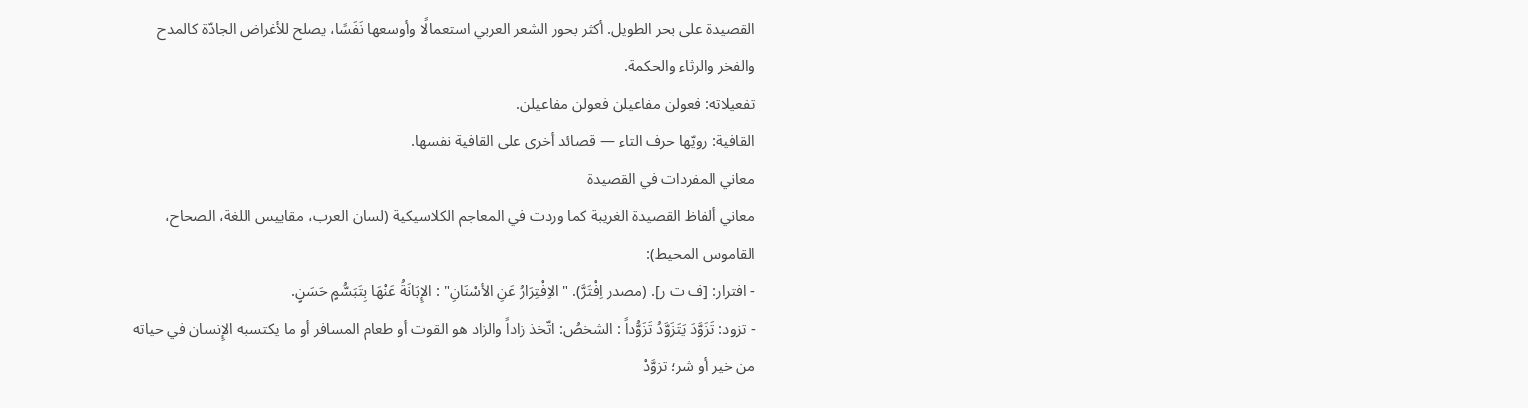القصيدة على بحر الطويل. أكثر بحور الشعر العربي استعمالًا وأوسعها نَفَسًا، يصلح للأغراض الجادّة كالمدح والفخر والرثاء والحكمة.
تفعيلاته: فعولن مفاعيلن فعولن مفاعيلن.
القافية: رويّها حرف التاء — قصائد أخرى على القافية نفسها.
معاني المفردات في القصيدة
معاني ألفاظ القصيدة الغريبة كما وردت في المعاجم الكلاسيكية (لسان العرب، مقاييس اللغة، الصحاح، القاموس المحيط):
- افترار: [ف ت ر]. (مصدر اِفْتَرَّ). "الاِفْتِرَارُ عَنِ الأسْنَانِ" : الإِبَانَةُ عَنْهَا بِتَبَسُّمٍ حَسَنٍ.
- تزود: تَزَوَّدَ يَتَزَوَّدُ تَزَوُّداً : الشخصُ: اتّخذ زاداً والزاد هو القوت أو طعام المسافر أو ما يكتسبه الإِنسان في حياته من خير أو شر؛ تزوَّدْ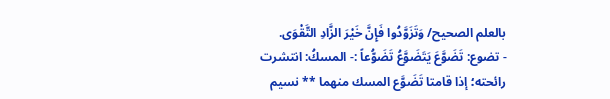بالعلم الصحيح/ وَتَزَوَّدُوا فَإِنَّ خَيْرَ الزَّادِ التَّقْوَى.
- تضوع: تَضَوَّعَ يَتَضَوَّعُ تَضَوُّعاً :- المسكُ: انتشرت رائحته؛ إذا قامتا تَضَوَّع المسك منهما ** نسيم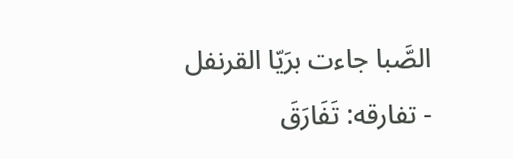الصَّبا جاءت برَيّا القرنفل
- تفارقه: تَفَارَقَ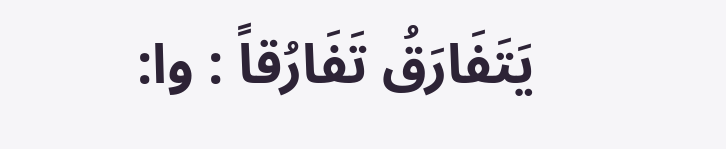يَتَفَارَقُ تَفَارُقاً : وا: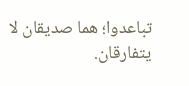تباعدوا؛ هما صديقان لا يتفارقان.